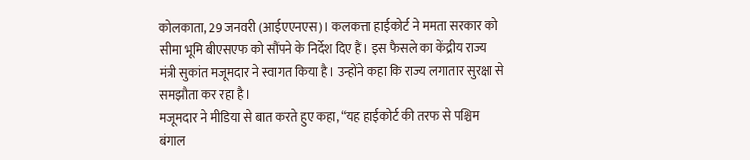कोलकाता, 29 जनवरी (आईएएनएस)। कलकत्ता हाईकोर्ट ने ममता सरकार को सीमा भूमि बीएसएफ को सौंपने के निर्देश दिए हैं। इस फैसले का केंद्रीय राज्य मंत्री सुकांत मजूमदार ने स्वागत किया है। उन्होंने कहा कि राज्य लगातार सुरक्षा से समझौता कर रहा है।
मजूमदार ने मीडिया से बात करते हुए कहा, “यह हाईकोर्ट की तरफ से पश्चिम बंगाल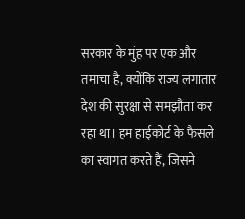सरकार के मुंह पर एक और तमाचा है, क्योंकि राज्य लगातार देश की सुरक्षा से समझौता कर रहा था। हम हाईकोर्ट के फैसले का स्वागत करते हैं, जिसने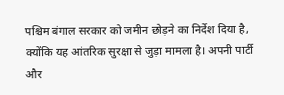पश्चिम बंगाल सरकार को जमीन छोड़ने का निर्देश दिया है, क्योंकि यह आंतरिक सुरक्षा से जुड़ा मामला है। अपनी पार्टी और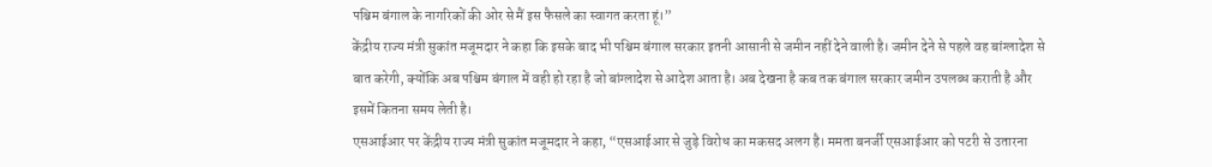पश्चिम बंगाल के नागरिकों की ओर से मैं इस फैसले का स्वागत करता हूं।”
केंद्रीय राज्य मंत्री सुकांत मजूमदार ने कहा कि इसके बाद भी पश्चिम बंगाल सरकार इतनी आसानी से जमीन नहीं देने वाली है। जमीन देने से पहले वह बांग्लादेश से बात करेगी, क्योंकि अब पश्चिम बंगाल में वही हो रहा है जो बांग्लादेश से आदेश आता है। अब देखना है कब तक बंगाल सरकार जमीन उपलब्ध कराती है और इसमें कितना समय लेती है।
एसआईआर पर केंद्रीय राज्य मंत्री सुकांत मजूमदार ने कहा, “एसआईआर से जुड़े विरोध का मकसद अलग है। ममता बनर्जी एसआईआर को पटरी से उतारना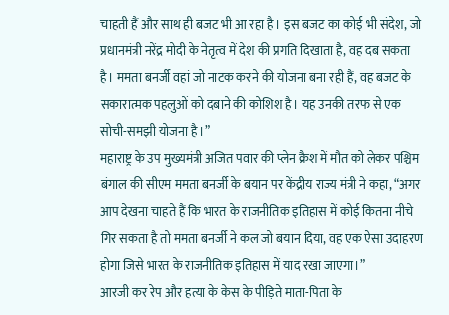चाहती हैं और साथ ही बजट भी आ रहा है। इस बजट का कोई भी संदेश, जो प्रधानमंत्री नरेंद्र मोदी के नेतृत्व में देश की प्रगति दिखाता है, वह दब सकता है। ममता बनर्जी वहां जो नाटक करने की योजना बना रही हैं, वह बजट के सकारात्मक पहलुओं को दबाने की कोशिश है। यह उनकी तरफ से एक सोची-समझी योजना है।”
महाराष्ट्र के उप मुख्यमंत्री अजित पवार की प्लेन क्रैश में मौत को लेकर पश्चिम बंगाल की सीएम ममता बनर्जी के बयान पर केंद्रीय राज्य मंत्री ने कहा, “अगर आप देखना चाहते हैं कि भारत के राजनीतिक इतिहास में कोई कितना नीचे गिर सकता है तो ममता बनर्जी ने कल जो बयान दिया, वह एक ऐसा उदाहरण होगा जिसे भारत के राजनीतिक इतिहास में याद रखा जाएगा।”
आरजी कर रेप और हत्या के केस के पीड़िते माता-पिता के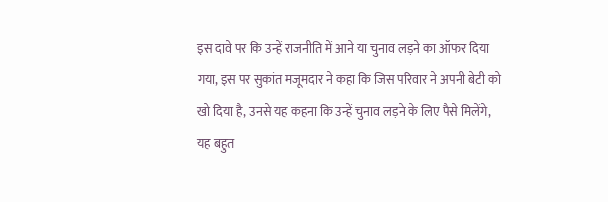इस दावे पर कि उन्हें राजनीति में आने या चुनाव लड़ने का ऑफर दिया गया, इस पर सुकांत मजूमदार ने कहा कि जिस परिवार ने अपनी बेटी को खो दिया है, उनसे यह कहना कि उन्हें चुनाव लड़ने के लिए पैसे मिलेंगे, यह बहुत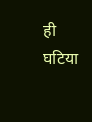ही घटिया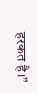हरकत है।”